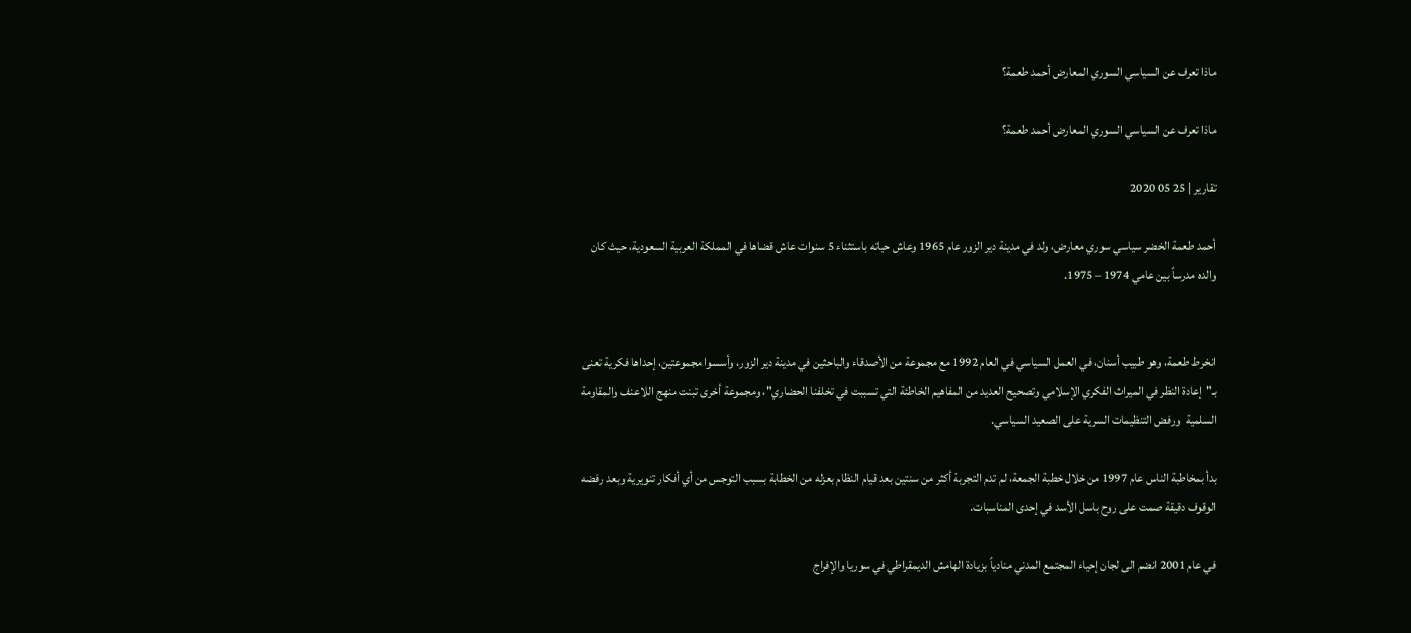ماذا تعرف عن السياسي السوري المعارض أحمد طعمة؟

ماذا تعرف عن السياسي السوري المعارض أحمد طعمة؟

تقارير | 25 05 2020

أحمد طعمة الخضر سياسي سوري معارض، ولد في مدينة دير الزور عام 1965 وعاش حياته باستثناء 5 سنوات عاش قضاها في المملكة العربية السعودية، حيث كان والده مدرساً بين عامي 1974 – 1975.


انخرط طعمة، وهو طبيب أسنان، في العمل السياسي في العام 1992 مع مجموعة من الأصدقاء والباحثين في مدينة دير الزور، وأسسوا مجموعتين، إحداها فكرية تعنى بـ"إعادة النظر في الميراث الفكري الإسلامي وتصحيح العديد من المفاهيم الخاطئة التي تسببت في تخلفنا الحضاري"، ومجموعة أخرى تبنت منهج اللاعنف والمقاومة السلمية  ورفض التنظيمات السرية على الصعيد السياسي.

بدأ بمخاطبة الناس عام 1997 من خلال خطبة الجمعة، لم تدم التجربة أكثر من سنتين بعد قيام النظام بعزله من الخطابة بسبب التوجس من أي أفكار تنويرية وبعد رفضه الوقوف دقيقة صمت على روح باسل الأسد في إحدى المناسبات.

في عام 2001 انضم الى لجان إحياء المجتمع المدني منادياً بزيادة الهامش الديمقراطي في سوريا والإفراج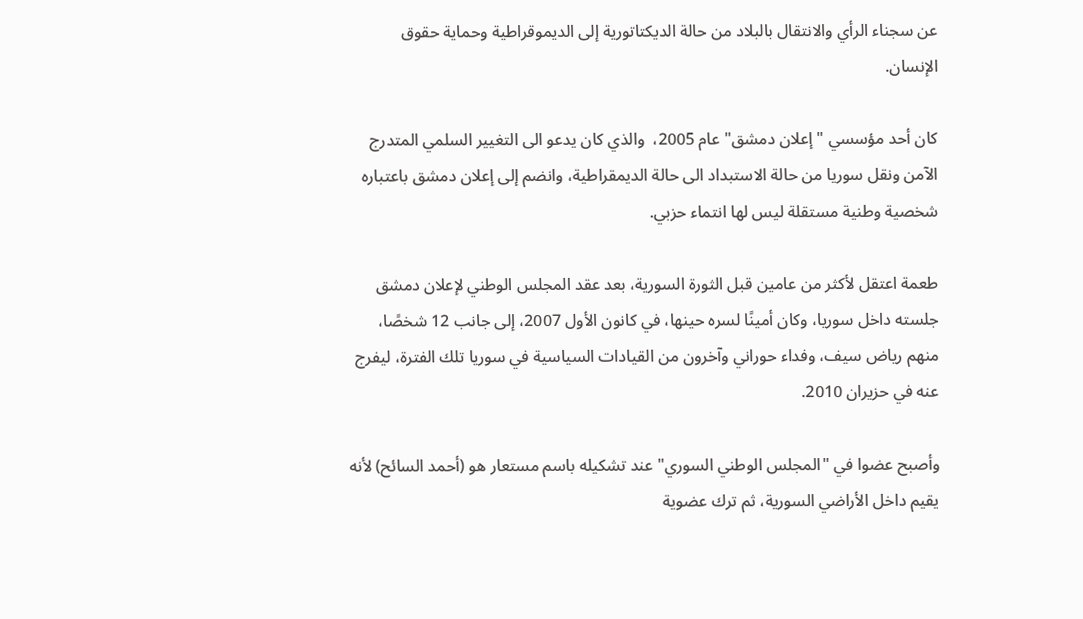عن سجناء الرأي والانتقال بالبلاد من حالة الديكتاتورية إلى الديموقراطية وحماية حقوق الإنسان.

كان أحد مؤسسي "إعلان دمشق" عام 2005،  والذي كان يدعو الى التغيير السلمي المتدرج الآمن ونقل سوريا من حالة الاستبداد الى حالة الديمقراطية، وانضم إلى إعلان دمشق باعتباره شخصية وطنية مستقلة ليس لها انتماء حزبي.

طعمة اعتقل لأكثر من عامين قبل الثورة السورية، بعد عقد المجلس الوطني لإعلان دمشق جلسته داخل سوريا، وكان أمينًا لسره حينها، في كانون الأول 2007، إلى جانب 12 شخصًا، منهم رياض سيف، وفداء حوراني وآخرون من القيادات السياسية في سوريا تلك الفترة، ليفرج عنه في حزيران 2010.

وأصبح عضوا في "المجلس الوطني السوري" عند تشكيله باسم مستعار هو (أحمد السائح) لأنه يقيم داخل الأراضي السورية، ثم ترك عضوية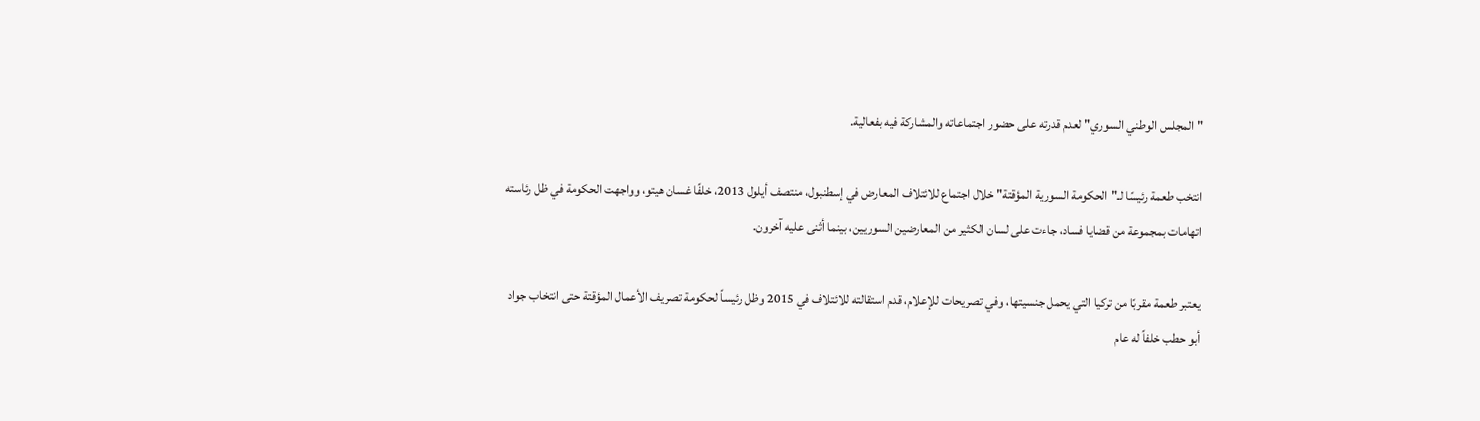"المجلس الوطني السوري" لعدم قدرته على حضور اجتماعاته والمشاركة فيه بفعالية.

انتخب طعمة رئيسًا لـ"الحكومة السورية المؤقتة" خلال اجتماع للائتلاف المعارض في إسطنبول، منتصف أيلول 2013، خلفًا غسان هيتو، وواجهت الحكومة في ظل رئاسته اتهامات بمجموعة من قضايا فساد، جاءت على لسان الكثير من المعارضين السوريين، بينما أثنى عليه آخرون.

يعتبر طعمة مقربًا من تركيا التي يحمل جنسيتها، وفي تصريحات للإعلام، قدم استقالته للائتلاف في 2015 وظل رئيساً لحكومة تصريف الأعمال المؤقتة حتى انتخاب جواد أبو حطب خلفاً له عام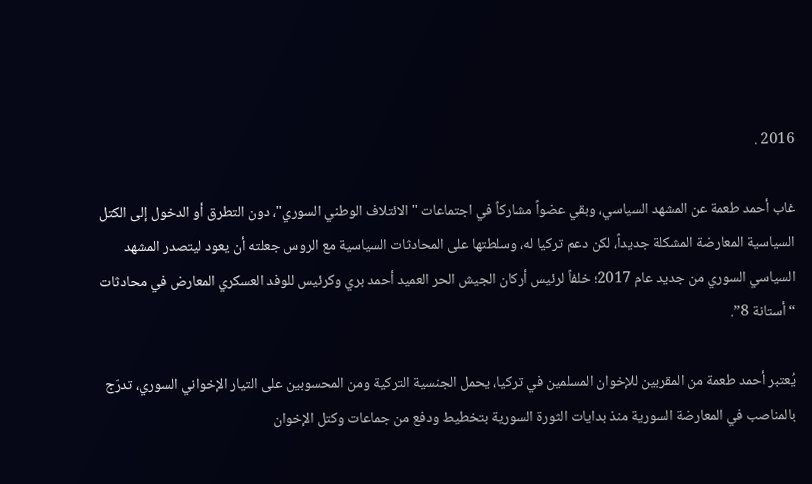2016 .

غاب أحمد طعمة عن المشهد السياسي، وبقي عضواً مشاركاً في اجتماعات "الائتلاف الوطني السوري"، دون التطرق أو الدخول إلى الكتل السياسية المعارضة المشكلة جديداً، لكن دعم تركيا له، وسلطتها على المحادثات السياسية مع الروس جعلته أن يعود ليتصدر المشهد السياسي السوري من جديد عام 2017؛ خلفاً لرئيس أركان الجيش الحر العميد أحمد بري وكرئيس للوفد العسكري المعارض في محادثات “أستانة 8”.

يُعتبر أحمد طعمة من المقربين للإخوان المسلمين في تركيا، يحمل الجنسية التركية ومن المحسوبين على التيار الإخواني السوري، تدرّج بالمناصب في المعارضة السورية منذ بدايات الثورة السورية بتخطيط ودفع من جماعات وكتل الإخوان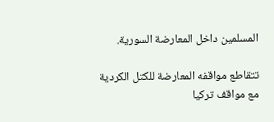المسلمين داخل المعارضة السورية.

تتقاطع مواقفه المعارضة للكتل الكردية مع مواقف تركيا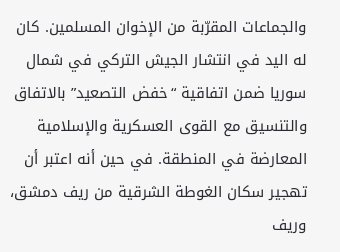والجماعات المقرّبة من الإخوان المسلمين. كان له اليد في انتشار الجيش التركي في شمال سوريا ضمن اتفاقية “خفض التصعيد” بالاتفاق والتنسيق مع القوى العسكرية والإسلامية المعارضة في المنطقة. في حين أنه اعتبر أن تهجير سكان الغوطة الشرقية من ريف دمشق، وريف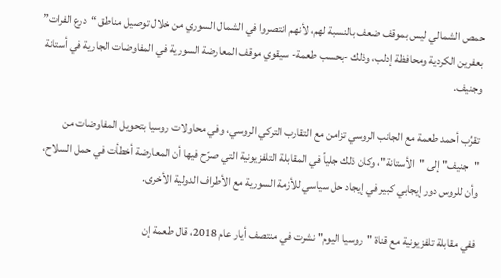حمص الشمالي ليس بموقف ضعف بالنسبة لهم، لأنهم انتصروا في الشمال السوري من خلال توصيل مناطق “درع الفرات” بعفرين الكردية ومحافظة إدلب، وذلك -بحسب طعمة- سيقوي موقف المعارضة السورية في المفاوضات الجارية في أستانة وجنيف.

تقرُب أحمد طعمة مع الجانب الروسي تزامن مع التقارب التركي الروسي، وفي محاولات روسيا بتحويل المفاوضات من "جنيف" إلى "الأستانة"، وكان ذلك جلياً في المقابلة التلفزيونية التي صرّح فيها أن المعارضة أخطأت في حمل السلاح، وأن للروس دور إيجابي كبير في إيجاد حل سياسي للأزمة السورية مع الأطراف الدولية الأخرى.

ففي مقابلة تلفزيونية مع قناة "روسيا اليوم" نشرت في منتصف أيار عام 2018، قال طعمة إن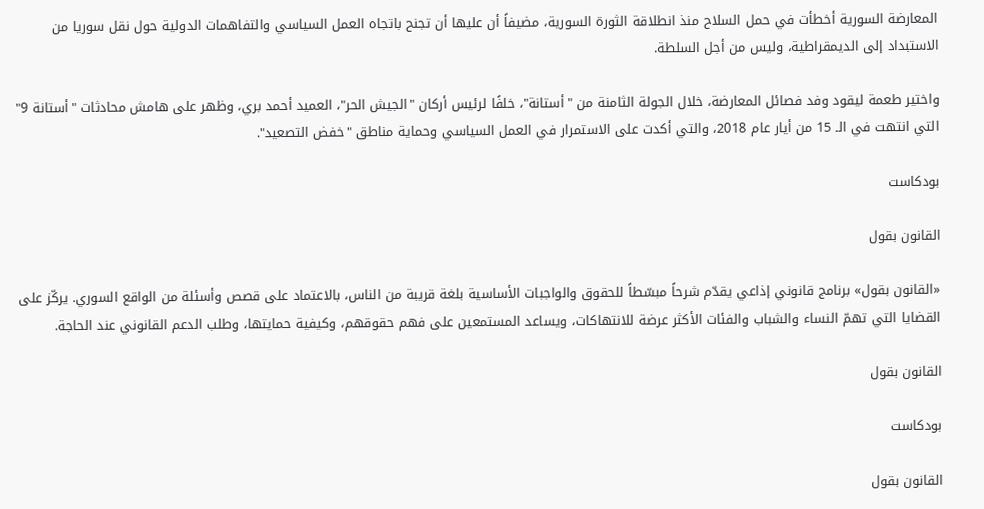المعارضة السورية أخطأت في حمل السلاح منذ انطلاقة الثورة السورية، مضيفاً أن عليها أن تجنح باتجاه العمل السياسي والتفاهمات الدولية حول نقل سوريا من الاستبداد إلى الديمقراطية، وليس من أجل السلطة.

واختير طعمة ليقود وفد فصائل المعارضة، خلال الجولة الثامنة من "أستانة"، خلفًا لرئيس أركان "الجيش الحر"، العميد أحمد بري، وظهر على هامش محادثات "أستانة 9" التي انتهت في الـ 15 من أيار عام 2018، والتي أكدت على الاستمرار في العمل السياسي وحماية مناطق "خفض التصعيد".

بودكاست

القانون بقول

«القانون بقول» برنامج قانوني إذاعي يقدّم شرحاً مبسّطاً للحقوق والواجبات الأساسية بلغة قريبة من الناس، بالاعتماد على قصص وأسئلة من الواقع السوري. يركّز على القضايا التي تهمّ النساء والشباب والفئات الأكثر عرضة للانتهاكات، ويساعد المستمعين على فهم حقوقهم، وكيفية حمايتها، وطلب الدعم القانوني عند الحاجة.

القانون بقول

بودكاست

القانون بقول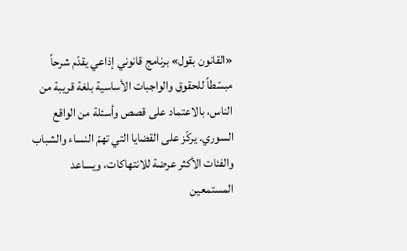«القانون بقول» برنامج قانوني إذاعي يقدّم شرحاً مبسّطاً للحقوق والواجبات الأساسية بلغة قريبة من الناس، بالاعتماد على قصص وأسئلة من الواقع السوري. يركّز على القضايا التي تهمّ النساء والشباب والفئات الأكثر عرضة للانتهاكات، ويساعد المستمعين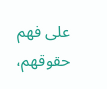على فهم حقوقهم،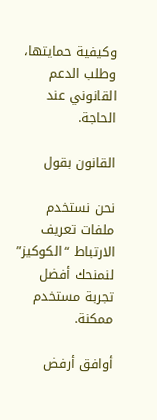وكيفية حمايتها، وطلب الدعم القانوني عند الحاجة.

القانون بقول

نحن نستخدم ملفات تعريف الارتباط “الكوكيز” لنمنحك أفضل تجربة مستخدم ممكنة.

أوافق أرفض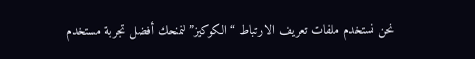نحن نستخدم ملفات تعريف الارتباط “الكوكيز” لنمنحك أفضل تجربة مستخدم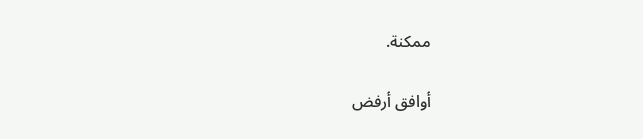ممكنة.

أوافق أرفض